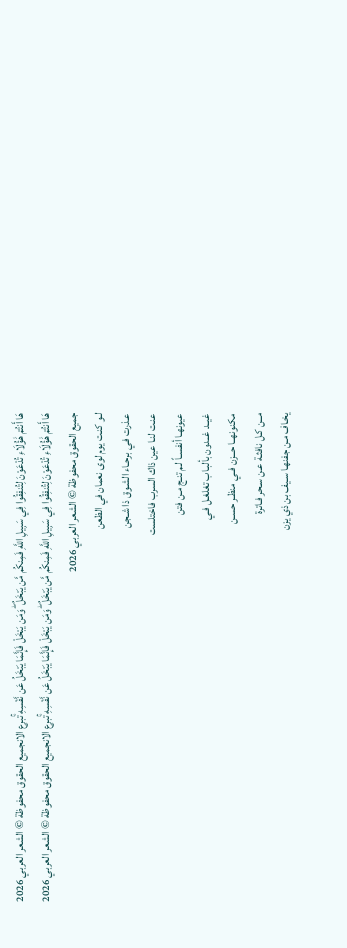هَا أَنتُمْ هَٰؤُلَاءِ تُدْعَوْنَ لِتُنفِقُوا فِي سَبِيلِ اللَّهِ فَمِنكُم مَّن يَبْخَلُ ۖ وَمَن يَبْخَلْ فَإِنَّمَا يَبْخَلُ عَن نَّفْسِهِ ۚتبرع الانجميع الحقوق محفوظة © الشعر العربي 2026
هَا أَنتُمْ هَٰؤُلَاءِ تُدْعَوْنَ لِتُنفِقُوا فِي سَبِيلِ اللَّهِ فَمِنكُم مَّن يَبْخَلُ ۖ وَمَن يَبْخَلْ فَإِنَّمَا يَبْخَلُ عَن نَّفْسِهِ ۚتبرع الانجميع الحقوق محفوظة © الشعر العربي 2026
جميع الحقوق محفوظة © الشعر العربي 2026
لـو كنـت يوم لوى نعمان في الظعن
عـذرت فـي برحـاء الشـوق ذا شـجن
عنـت لنـا عين ذاك السرب فاختلست
عيونهـا أنفسـاً لـم تنـج مـن فتن
غيــد غــدون بألبـاب تغلغـل فـي
مكنونهــا حــزن فــي منظـر حسـن
مــن كـل نافثـة عـن سـحر فـاترة
يخـاف مـن جفنهـا سـيف بن ذي يزن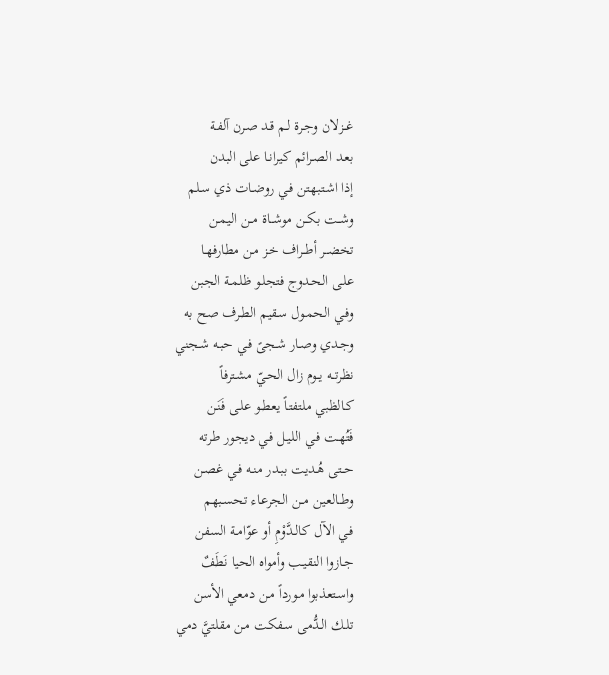غــزلان وجـرة لـم قـد صـرن آلفـة
بعـد الصـرائم كيرانـا على البدن
إذا اشـتبهتن فـي روضـات ذي سـلم
وشــت بكــن موشــاة مــن اليمـن
تخضــر أطــراف خـز مـن مطارفهـا
علـى الحـدوج فتجلـو ظلمـة الجبن
وفـي الحمـول سـقيم الطـرف صح به
وجـدي وصـار شـجىً فـي حبـه شـجني
نظرتــه يــوم زال الحـيّ مشـترفاً
كـالظبي ملتفتـاً يعطـو علـى فَنَـن
فَتُهـت فـي الليـل فـي ديجور طرته
حــتى هُـديت ببـدر منـه فـي غصـن
وطــالعين مــن الجرعـاء تحسـبهم
فـي الآل كالـدَّوْمِ أو عوّامـة السفن
جـازوا النقيـب وأمواه الحيا نَطَفٌ
واسـتعذبوا مـورداً مـن دمعي الأسن
تلـك الـدُّمى سـفكت مـن مقلتيَّ دمي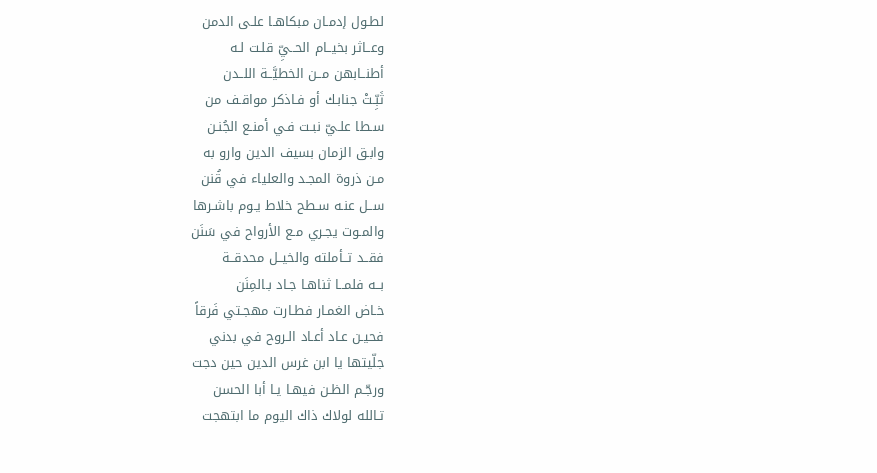لطـول إدمـان مبكاهـا علـى الدمن
وعــاثر بخيــام الحــيِّ قلـت لـه
أطنــابهن مــن الخطيَّــة اللــدن
ثَبِّـتْ جنابـك أو فـاذكر مواقـف من
سـطا علـيّ نبـت فـي أمنـع الجُنـن
وابـق الزمان بسيف الدين وارو به
مـن ذروة المجـد والعلياء في قُنن
ســل عنـه سـطح خلاط يـوم باشـرها
والمـوت يجـري مـع الأرواح في سَنَن
فقــد تــأملته والخيــل محدقــة
بــه فلمــا ثناهـا جـاد بـالمِنَن
خـاض الغمـار فطـارت مهجـتي فَرقاً
فحيـن عـاد أعـاد الـروح في بدني
جلّيتها يا ابن غرس الدين حين دجت
ورجّـم الظـن فيهـا يـا أبا الحسن
تـالله لولاك ذاك اليوم ما ابتهجت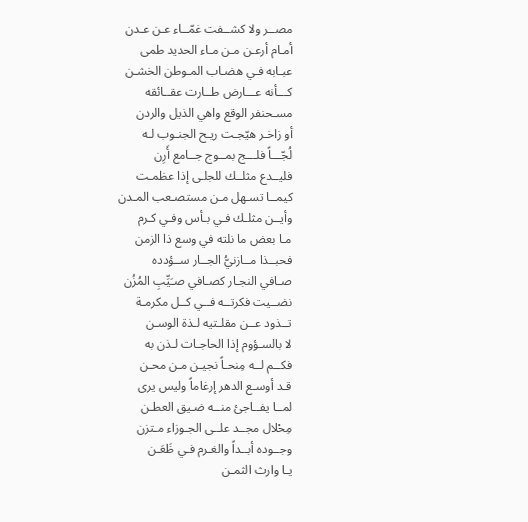مصــر ولا كشــفت غمّــاء عـن عـدن
أمـام أرعـن مـن مـاء الحديد طمى
عبـابه فـي هضـاب المـوطن الخشـن
كـــأنه عـــارض طــارت عقــائقه
مسـحنفر الوقع واهي الذيل والردن
أو زاخـر هيّجـت ريـح الجنـوب لـه
لُجّـــاً فلـــج بمــوج جــامع أَرِن
فليــدع مثلــك للجلـى إذا عظمـت
كيمــا تسـهل مـن مستصـعب المـدن
وأيــن مثلـك فـي بـأس وفـي كـرم
مـا بعض ما نلته في وسع ذا الزمن
فحبــذا مــازنيُّ الجــار ســؤدده
صـافي النجـار كصـافي صـَيِّبِ المُزُن
نضــيت فكرتــه فــي كــل مكرمـة
تــذود عــن مقلـتيه لـذة الوسـن
لا بالسـؤوم إذا الحاجـات لـذن به
فكــم لــه مِنحـاً نجيـن مـن محـن
قـد أوسـع الدهر إرغاماً وليس يرى
لمــا يفــاجئ منــه ضـيق العطـن
مِحْلال مجــد علــى الجـوزاء مـتزن
وجــوده أبــداً والغـرم فـي ظَعَـن
يـا وارث الثمـن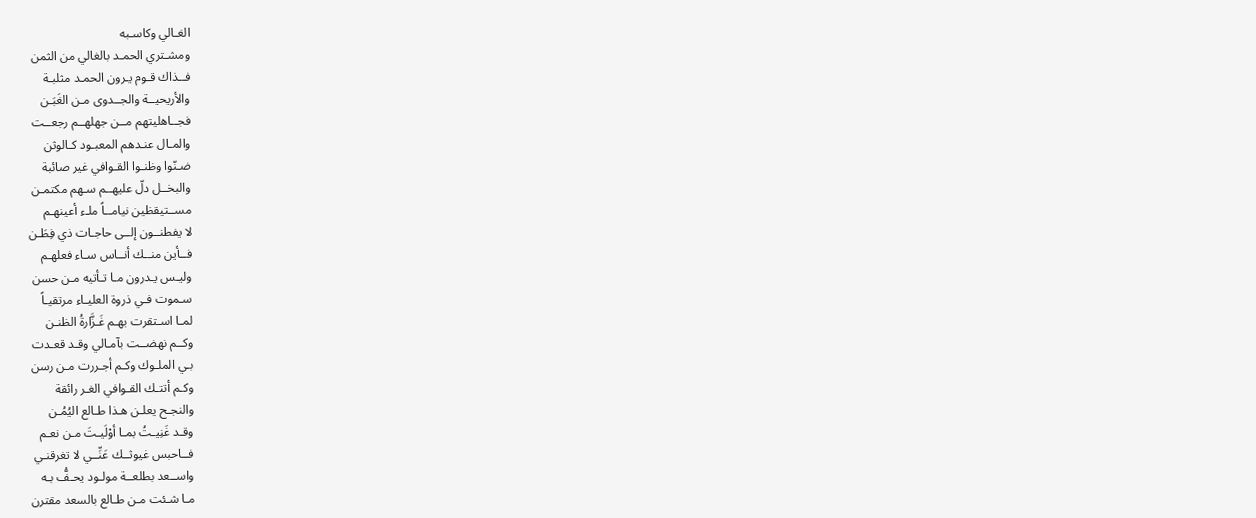الغـالي وكاسـبه
ومشـتري الحمـد بالغالي من الثمن
فــذاك قـوم يـرون الحمـد مثلبـة
والأريحيــة والجــدوى مـن الغَبَـن
فجــاهليتهم مــن جهلهــم رجعــت
والمـال عنـدهم المعبـود كـالوثن
ضـنّوا وظنـوا القـوافي غير صائبة
والبخــل دلّ عليهــم سـهم مكتمـن
مســتيقظين نيامــاً ملـء أعينهـم
لا يفطنــون إلــى حاجـات ذي فِطَـن
فــأين منــك أنــاس سـاء فعلهـم
وليـس يـدرون مـا تـأتيه مـن حسن
سـموت فـي ذروة العليـاء مرتقيـاً
لمـا اسـتقرت بهـم غَـزَّارةُ الظنـن
وكــم نهضــت بآمـالي وقـد قعـدت
بـي الملـوك وكـم أجـررت مـن رسن
وكـم أتتـك القـوافي الغـر رائقة
والنجـح يعلـن هـذا طـالع اليُمُـن
وقـد غَنِيـتُ بمـا أوْلَيـتَ مـن نعـم
فــاحبس غيوثــك عَنِّــي لا تغرقنـي
واســعد بطلعــة مولـود يحـفُّ بـه
مـا شـئت مـن طـالع بالسعد مقترن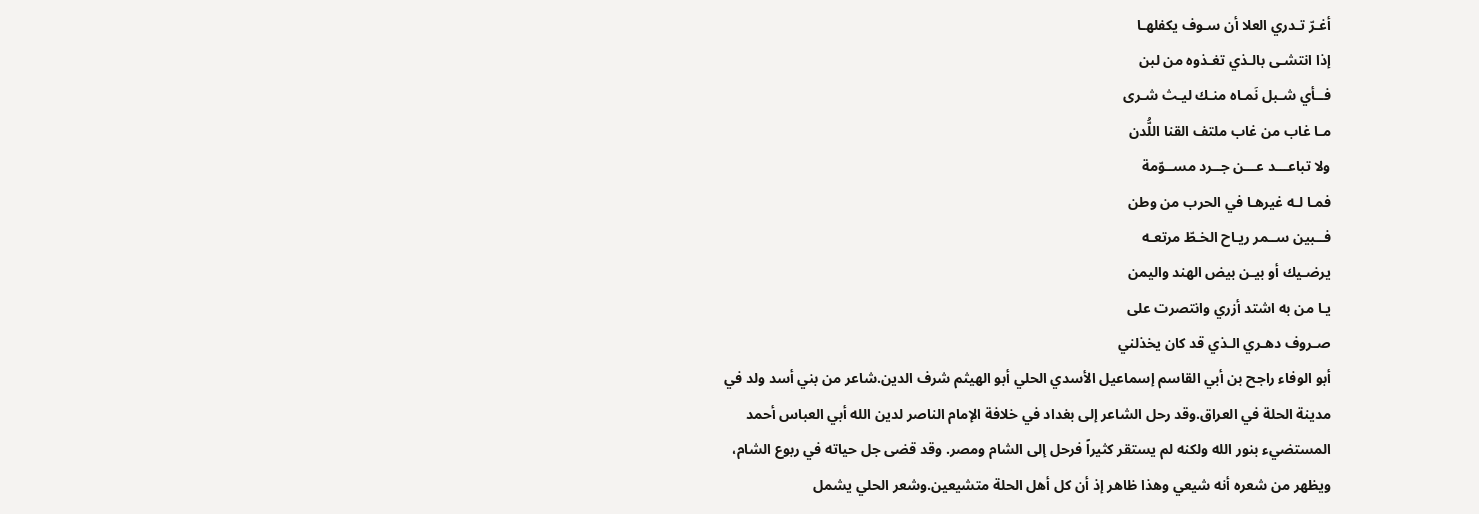أغـرّ تـدري العلا أن سـوف يكفلهـا
إذا انتشـى بالـذي تغـذوه من لبن
فــأي شـبل نَمـاه منـك ليـث شـرى
مـا غاب من غاب ملتف القنا اللُّدن
ولا تباعـــد عـــن جــرد مســوّمة
فمـا لـه غيرهـا في الحرب من وطن
فــبين ســمر ريـاح الخـطّ مرتعـه
يرضـيك أو بيـن بيض الهند واليمن
يـا من به اشتد أزري وانتصرت على
صـروف دهـري الـذي قد كان يخذلني
أبو الوفاء راجح بن أبي القاسم إسماعيل الأسدي الحلي أبو الهيثم شرف الدين.شاعر من بني أسد ولد في مدينة الحلة في العراق.وقد رحل الشاعر إلى بغداد في خلافة الإمام الناصر لدين الله أبي العباس أحمد المستضيء بنور الله ولكنه لم يستقر كثيراً فرحل إلى الشام ومصر. وقد قضى جل حياته في ربوع الشام، ويظهر من شعره أنه شيعي وهذا ظاهر إذ أن كل أهل الحلة متشيعين.وشعر الحلي يشمل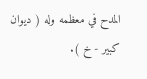المدح في معظمه وله ( ديوان كبير - خ ).